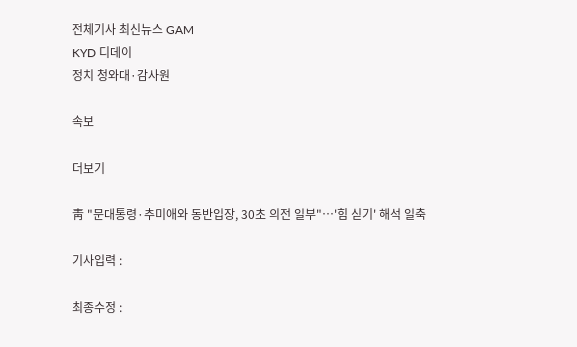전체기사 최신뉴스 GAM
KYD 디데이
정치 청와대·감사원

속보

더보기

靑 "문대통령·추미애와 동반입장, 30초 의전 일부"…'힘 싣기' 해석 일축

기사입력 :

최종수정 :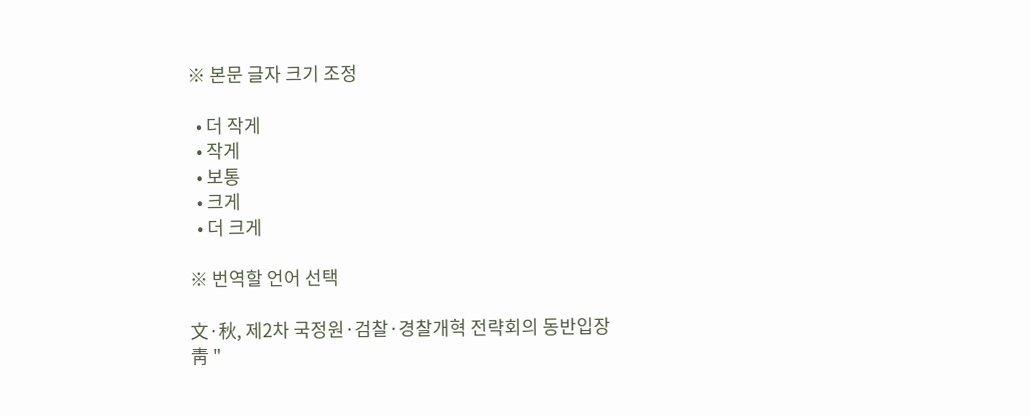※ 본문 글자 크기 조정

  • 더 작게
  • 작게
  • 보통
  • 크게
  • 더 크게

※ 번역할 언어 선택

文·秋, 제2차 국정원·검찰·경찰개혁 전략회의 동반입장
靑 "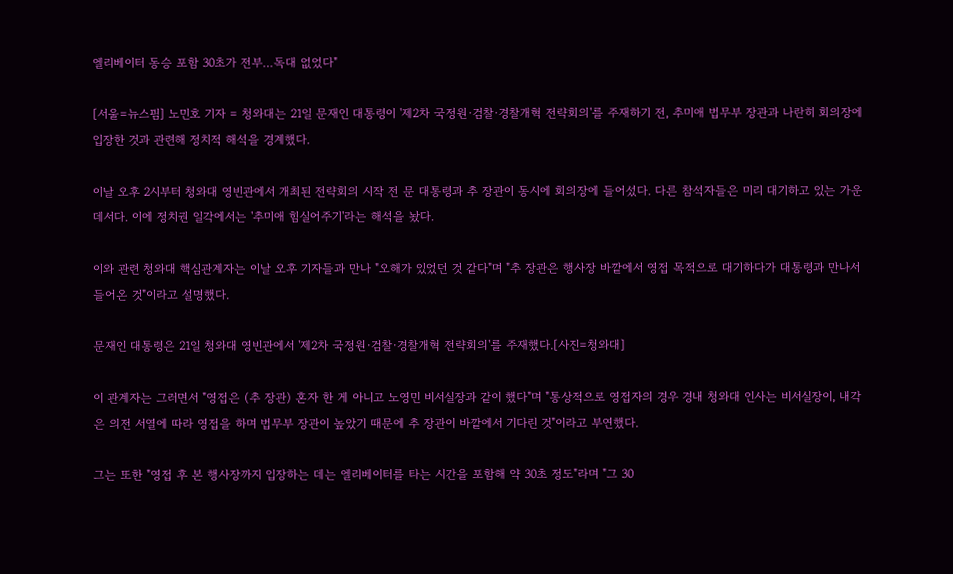엘리베이터 동승 포함 30초가 전부…독대 없었다"

[서울=뉴스핌] 노민호 기자 = 청와대는 21일 문재인 대통령이 '제2차 국정원·검찰·경찰개혁 전략회의'를 주재하기 전, 추미애 법무부 장관과 나란히 회의장에 입장한 것과 관련해 정치적 해석을 경계했다.

이날 오후 2시부터 청와대 영빈관에서 개최된 전략회의 시작 전 문 대통령과 추 장관이 동시에 회의장에 들어섰다. 다른 참석자들은 미리 대기하고 있는 가운데서다. 이에 정치권 일각에서는 '추미애 힘실어주기'라는 해석을 놨다.

이와 관련 청와대 핵심관계자는 이날 오후 기자들과 만나 "오해가 있었던 것 같다"며 "추 장관은 행사장 바깥에서 영접 목적으로 대기하다가 대통령과 만나서 들어온 것"이라고 설명했다.

문재인 대통령은 21일 청와대 영빈관에서 '제2차 국정원·검찰·경찰개혁 전략회의'를 주재했다.[사진=청와대]

이 관계자는 그러면서 "영접은 (추 장관) 혼자 한 게 아니고 노영민 비서실장과 같이 했다"며 "통상적으로 영접자의 경우 경내 청와대 인사는 비서실장이, 내각은 의전 서열에 따라 영접을 하며 법무부 장관이 높았기 때문에 추 장관이 바깥에서 기다린 것"이라고 부연했다.

그는 또한 "영접 후 본 행사장까지 입장하는 데는 엘리베이터를 타는 시간을 포함해 약 30초 정도"라며 "그 30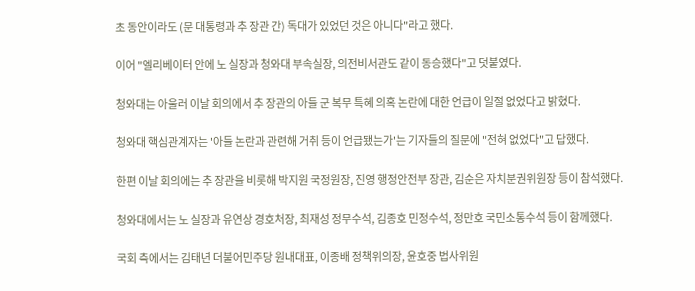초 동안이라도 (문 대통령과 추 장관 간) 독대가 있었던 것은 아니다"라고 했다.

이어 "엘리베이터 안에 노 실장과 청와대 부속실장, 의전비서관도 같이 동승했다"고 덧붙였다.

청와대는 아울러 이날 회의에서 추 장관의 아들 군 복무 특혜 의혹 논란에 대한 언급이 일절 없었다고 밝혔다.

청와대 핵심관계자는 '아들 논란과 관련해 거취 등이 언급됐는가'는 기자들의 질문에 "전혀 없었다"고 답했다.

한편 이날 회의에는 추 장관을 비롯해 박지원 국정원장, 진영 행정안전부 장관, 김순은 자치분권위원장 등이 참석했다.

청와대에서는 노 실장과 유연상 경호처장, 최재성 정무수석, 김종호 민정수석, 정만호 국민소통수석 등이 함께했다.

국회 측에서는 김태년 더불어민주당 원내대표, 이종배 정책위의장, 윤호중 법사위원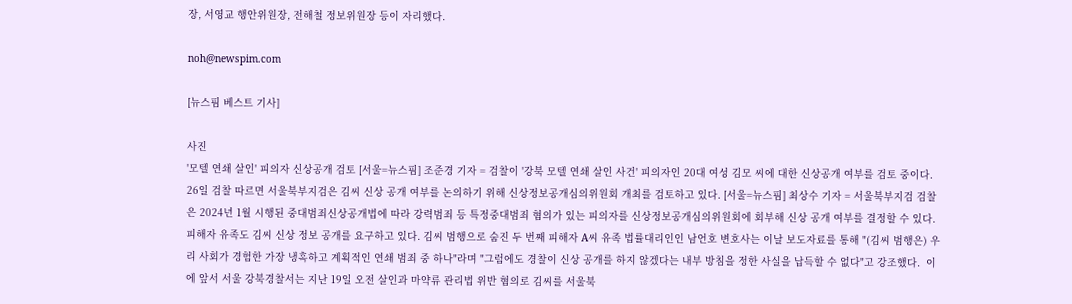장, 서영교 행안위원장, 전해철 정보위원장 등이 자리했다.

noh@newspim.com

[뉴스핌 베스트 기사]

사진
'모텔 연쇄 살인' 피의자 신상공개 검토 [서울=뉴스핌] 조준경 기자 = 검찰이 '강북 모텔 연쇄 살인 사건' 피의자인 20대 여성 김모 씨에 대한 신상공개 여부를 검토 중이다. 26일 검찰 따르면 서울북부지검은 김씨 신상 공개 여부를 논의하기 위해 신상정보공개심의위원회 개최를 검토하고 있다. [서울=뉴스핌] 최상수 기자 = 서울북부지검 검찰은 2024년 1월 시행된 중대범죄신상공개법에 따라 강력범죄 등 특정중대범죄 혐의가 있는 피의자를 신상정보공개심의위원회에 회부해 신상 공개 여부를 결정할 수 있다. 피해자 유족도 김씨 신상 정보 공개를 요구하고 있다. 김씨 범행으로 숨진 두 번째 피해자 A씨 유족 법률대리인인 남언호 변호사는 이날 보도자료를 통해 "(김씨 범행은) 우리 사회가 경험한 가장 냉혹하고 계획적인 연쇄 범죄 중 하나"라며 "그럼에도 경찰이 신상 공개를 하지 않겠다는 내부 방침을 정한 사실을 납득할 수 없다"고 강조했다.  이에 앞서 서울 강북경찰서는 지난 19일 오전 살인과 마약류 관리법 위반 혐의로 김씨를 서울북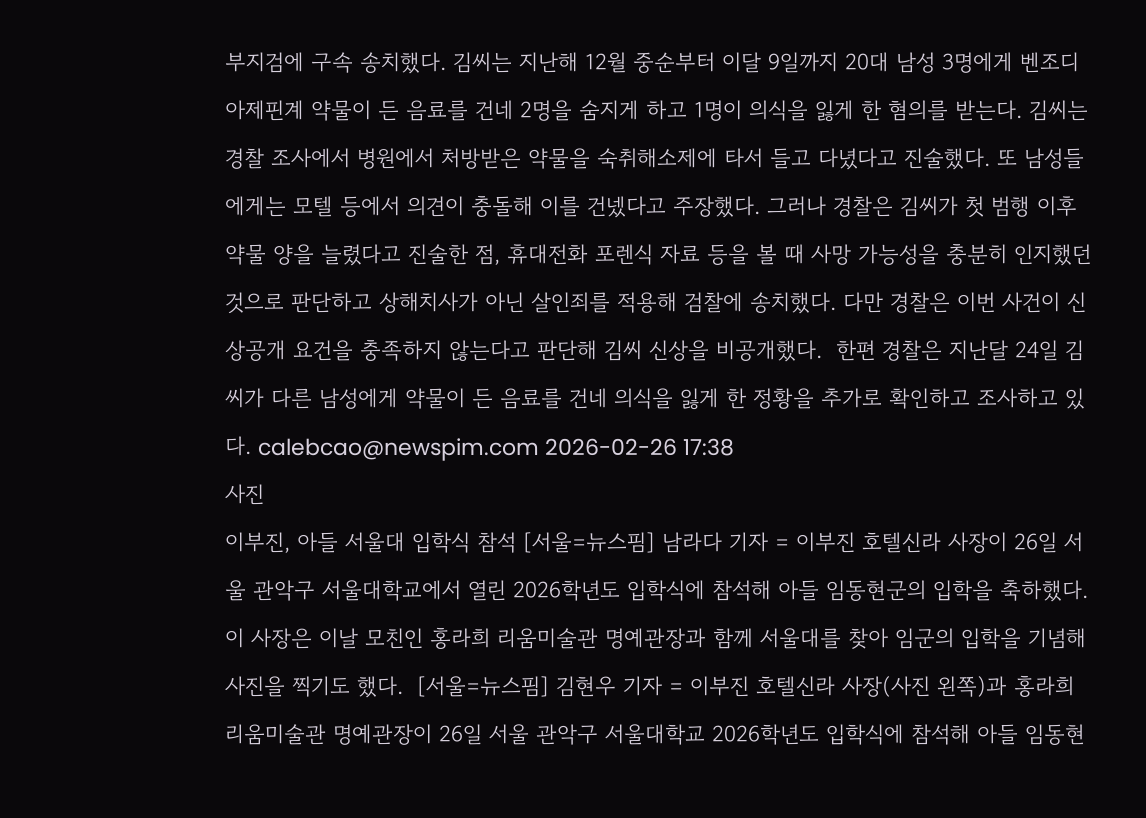부지검에 구속 송치했다. 김씨는 지난해 12월 중순부터 이달 9일까지 20대 남성 3명에게 벤조디아제핀계 약물이 든 음료를 건네 2명을 숨지게 하고 1명이 의식을 잃게 한 혐의를 받는다. 김씨는 경찰 조사에서 병원에서 처방받은 약물을 숙취해소제에 타서 들고 다녔다고 진술했다. 또 남성들에게는 모텔 등에서 의견이 충돌해 이를 건넸다고 주장했다. 그러나 경찰은 김씨가 첫 범행 이후 약물 양을 늘렸다고 진술한 점, 휴대전화 포렌식 자료 등을 볼 때 사망 가능성을 충분히 인지했던 것으로 판단하고 상해치사가 아닌 살인죄를 적용해 검찰에 송치했다. 다만 경찰은 이번 사건이 신상공개 요건을 충족하지 않는다고 판단해 김씨 신상을 비공개했다.  한편 경찰은 지난달 24일 김씨가 다른 남성에게 약물이 든 음료를 건네 의식을 잃게 한 정황을 추가로 확인하고 조사하고 있다. calebcao@newspim.com 2026-02-26 17:38
사진
이부진, 아들 서울대 입학식 참석 [서울=뉴스핌] 남라다 기자 = 이부진 호텔신라 사장이 26일 서울 관악구 서울대학교에서 열린 2026학년도 입학식에 참석해 아들 임동현군의 입학을 축하했다. 이 사장은 이날 모친인 홍라희 리움미술관 명예관장과 함께 서울대를 찾아 임군의 입학을 기념해 사진을 찍기도 했다.  [서울=뉴스핌] 김현우 기자 = 이부진 호텔신라 사장(사진 왼쪽)과 홍라희 리움미술관 명예관장이 26일 서울 관악구 서울대학교 2026학년도 입학식에 참석해 아들 임동현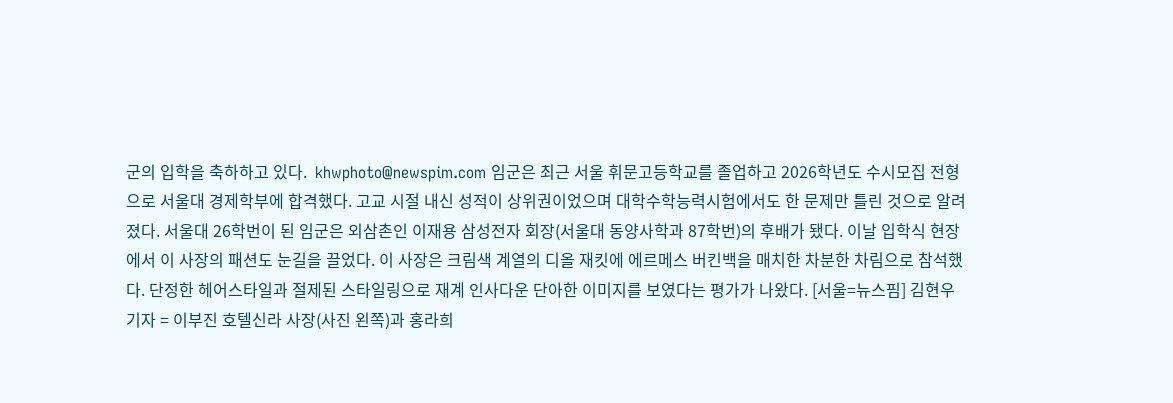군의 입학을 축하하고 있다.  khwphoto@newspim.com 임군은 최근 서울 휘문고등학교를 졸업하고 2026학년도 수시모집 전형으로 서울대 경제학부에 합격했다. 고교 시절 내신 성적이 상위권이었으며 대학수학능력시험에서도 한 문제만 틀린 것으로 알려졌다. 서울대 26학번이 된 임군은 외삼촌인 이재용 삼성전자 회장(서울대 동양사학과 87학번)의 후배가 됐다. 이날 입학식 현장에서 이 사장의 패션도 눈길을 끌었다. 이 사장은 크림색 계열의 디올 재킷에 에르메스 버킨백을 매치한 차분한 차림으로 참석했다. 단정한 헤어스타일과 절제된 스타일링으로 재계 인사다운 단아한 이미지를 보였다는 평가가 나왔다. [서울=뉴스핌] 김현우 기자 = 이부진 호텔신라 사장(사진 왼쪽)과 홍라희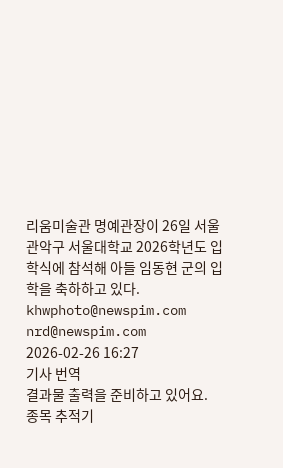리움미술관 명예관장이 26일 서울 관악구 서울대학교 2026학년도 입학식에 참석해 아들 임동현 군의 입학을 축하하고 있다. khwphoto@newspim.com nrd@newspim.com 2026-02-26 16:27
기사 번역
결과물 출력을 준비하고 있어요.
종목 추적기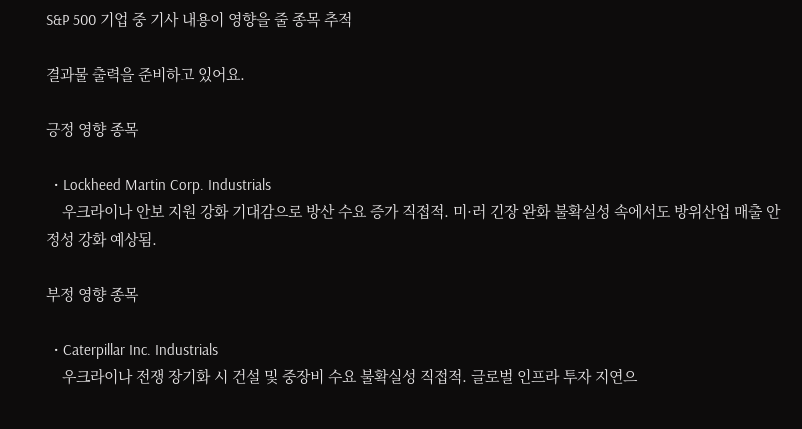S&P 500 기업 중 기사 내용이 영향을 줄 종목 추적

결과물 출력을 준비하고 있어요.

긍정 영향 종목

  • Lockheed Martin Corp. Industrials
    우크라이나 안보 지원 강화 기대감으로 방산 수요 증가 직접적. 미·러 긴장 완화 불확실성 속에서도 방위산업 매출 안정성 강화 예상됨.

부정 영향 종목

  • Caterpillar Inc. Industrials
    우크라이나 전쟁 장기화 시 건설 및 중장비 수요 불확실성 직접적. 글로벌 인프라 투자 지연으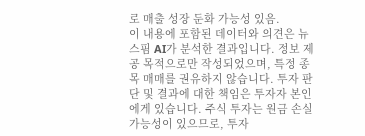로 매출 성장 둔화 가능성 있음.
이 내용에 포함된 데이터와 의견은 뉴스핌 AI가 분석한 결과입니다. 정보 제공 목적으로만 작성되었으며, 특정 종목 매매를 권유하지 않습니다. 투자 판단 및 결과에 대한 책임은 투자자 본인에게 있습니다. 주식 투자는 원금 손실 가능성이 있으므로, 투자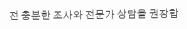전 충분한 조사와 전문가 상담을 권장합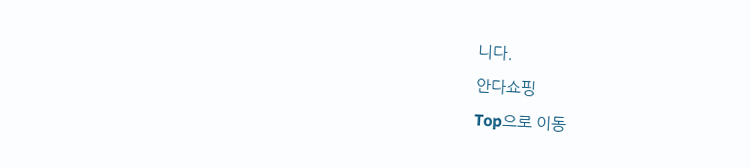니다.
안다쇼핑
Top으로 이동